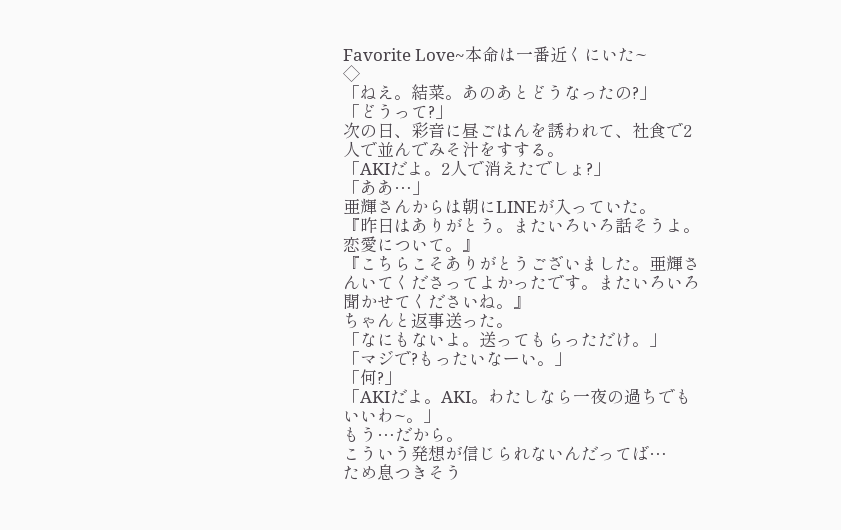Favorite Love~本命は一番近くにいた~
◇
「ねえ。結菜。あのあとどうなったの?」
「どうって?」
次の日、彩音に昼ごはんを誘われて、社食で2人で並んでみそ汁をすする。
「AKIだよ。2人で消えたでしょ?」
「ああ…」
亜輝さんからは朝にLINEが入っていた。
『昨日はありがとう。またいろいろ話そうよ。恋愛について。』
『こちらこそありがとうございました。亜輝さんいてくださってよかったです。またいろいろ聞かせてくださいね。』
ちゃんと返事送った。
「なにもないよ。送ってもらっただけ。」
「マジで?もったいなーい。」
「何?」
「AKIだよ。AKI。わたしなら一夜の過ちでもいいわ~。」
もう…だから。
こういう発想が信じられないんだってば…
ため息つきそう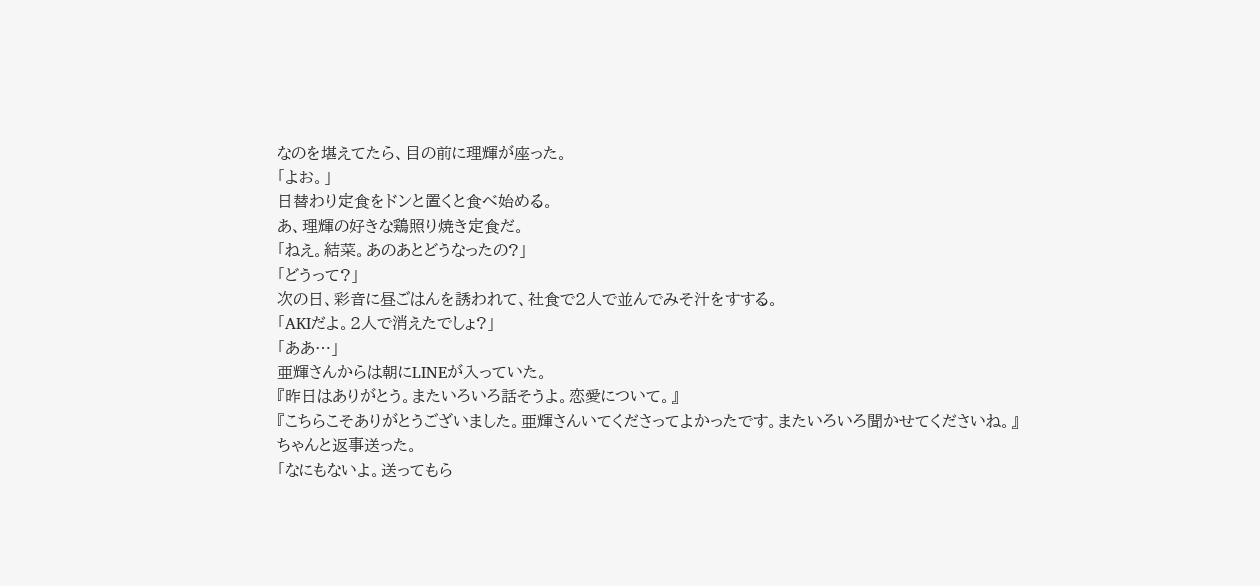なのを堪えてたら、目の前に理輝が座った。
「よお。」
日替わり定食をドンと置くと食べ始める。
あ、理輝の好きな鶏照り焼き定食だ。
「ねえ。結菜。あのあとどうなったの?」
「どうって?」
次の日、彩音に昼ごはんを誘われて、社食で2人で並んでみそ汁をすする。
「AKIだよ。2人で消えたでしょ?」
「ああ…」
亜輝さんからは朝にLINEが入っていた。
『昨日はありがとう。またいろいろ話そうよ。恋愛について。』
『こちらこそありがとうございました。亜輝さんいてくださってよかったです。またいろいろ聞かせてくださいね。』
ちゃんと返事送った。
「なにもないよ。送ってもら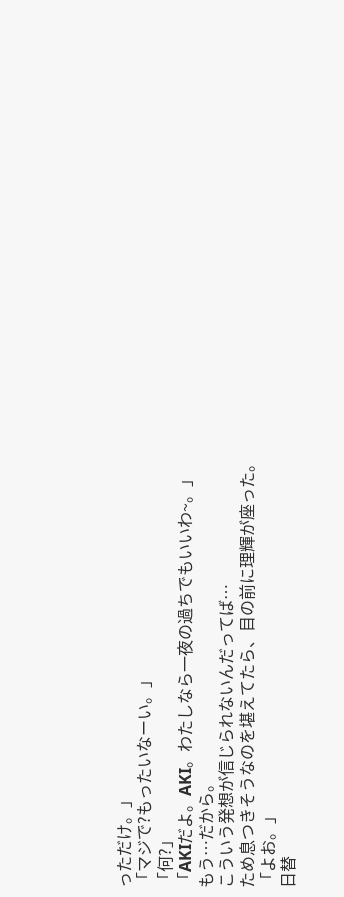っただけ。」
「マジで?もったいなーい。」
「何?」
「AKIだよ。AKI。わたしなら一夜の過ちでもいいわ~。」
もう…だから。
こういう発想が信じられないんだってば…
ため息つきそうなのを堪えてたら、目の前に理輝が座った。
「よお。」
日替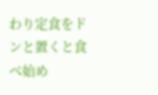わり定食をドンと置くと食べ始め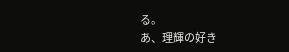る。
あ、理輝の好き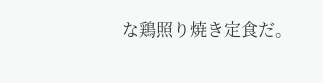な鶏照り焼き定食だ。